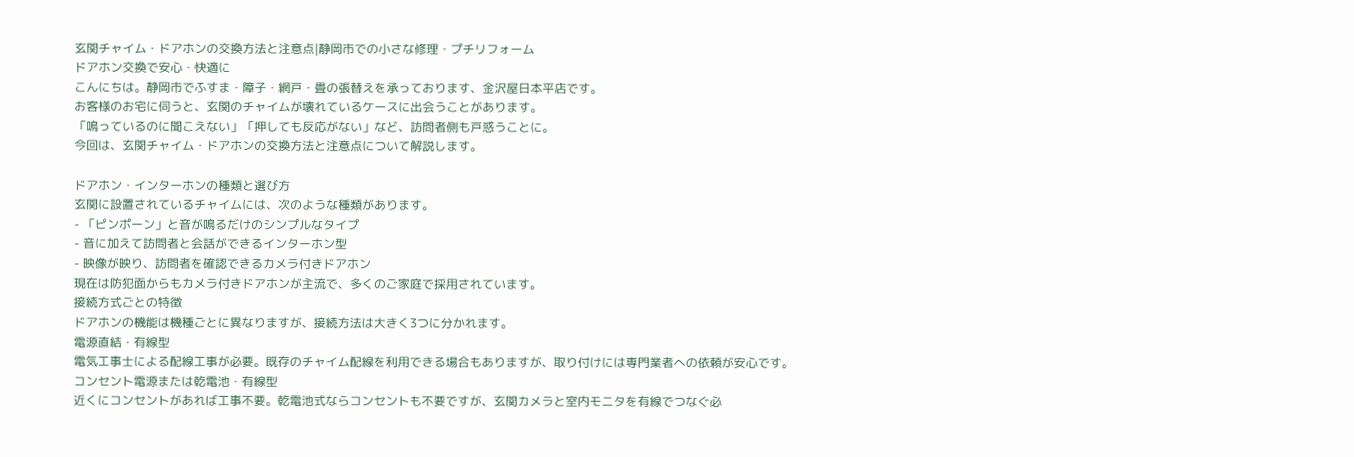玄関チャイム・ドアホンの交換方法と注意点|静岡市での小さな修理・プチリフォーム
ドアホン交換で安心・快適に
こんにちは。静岡市でふすま・障子・網戸・畳の張替えを承っております、金沢屋日本平店です。
お客様のお宅に伺うと、玄関のチャイムが壊れているケースに出会うことがあります。
「鳴っているのに聞こえない」「押しても反応がない」など、訪問者側も戸惑うことに。
今回は、玄関チャイム・ドアホンの交換方法と注意点について解説します。

ドアホン・インターホンの種類と選び方
玄関に設置されているチャイムには、次のような種類があります。
- 「ピンポーン」と音が鳴るだけのシンプルなタイプ
- 音に加えて訪問者と会話ができるインターホン型
- 映像が映り、訪問者を確認できるカメラ付きドアホン
現在は防犯面からもカメラ付きドアホンが主流で、多くのご家庭で採用されています。
接続方式ごとの特徴
ドアホンの機能は機種ごとに異なりますが、接続方法は大きく3つに分かれます。
電源直結・有線型
電気工事士による配線工事が必要。既存のチャイム配線を利用できる場合もありますが、取り付けには専門業者への依頼が安心です。
コンセント電源または乾電池・有線型
近くにコンセントがあれば工事不要。乾電池式ならコンセントも不要ですが、玄関カメラと室内モニタを有線でつなぐ必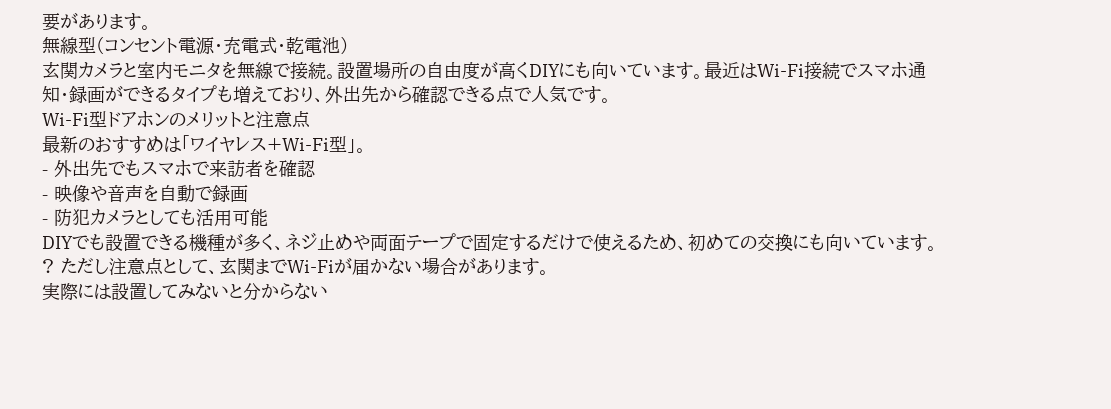要があります。
無線型(コンセント電源・充電式・乾電池)
玄関カメラと室内モニタを無線で接続。設置場所の自由度が高くDIYにも向いています。最近はWi-Fi接続でスマホ通知・録画ができるタイプも増えており、外出先から確認できる点で人気です。
Wi-Fi型ドアホンのメリットと注意点
最新のおすすめは「ワイヤレス+Wi-Fi型」。
- 外出先でもスマホで来訪者を確認
- 映像や音声を自動で録画
- 防犯カメラとしても活用可能
DIYでも設置できる機種が多く、ネジ止めや両面テープで固定するだけで使えるため、初めての交換にも向いています。
? ただし注意点として、玄関までWi-Fiが届かない場合があります。
実際には設置してみないと分からない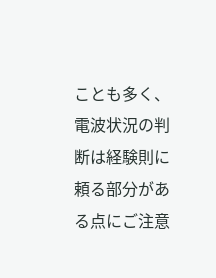ことも多く、電波状況の判断は経験則に頼る部分がある点にご注意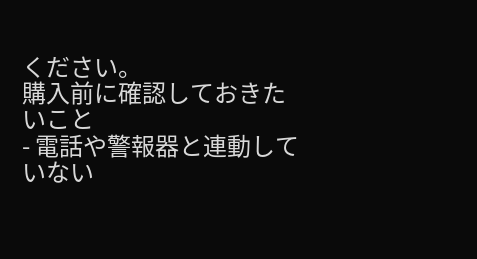ください。
購入前に確認しておきたいこと
- 電話や警報器と連動していない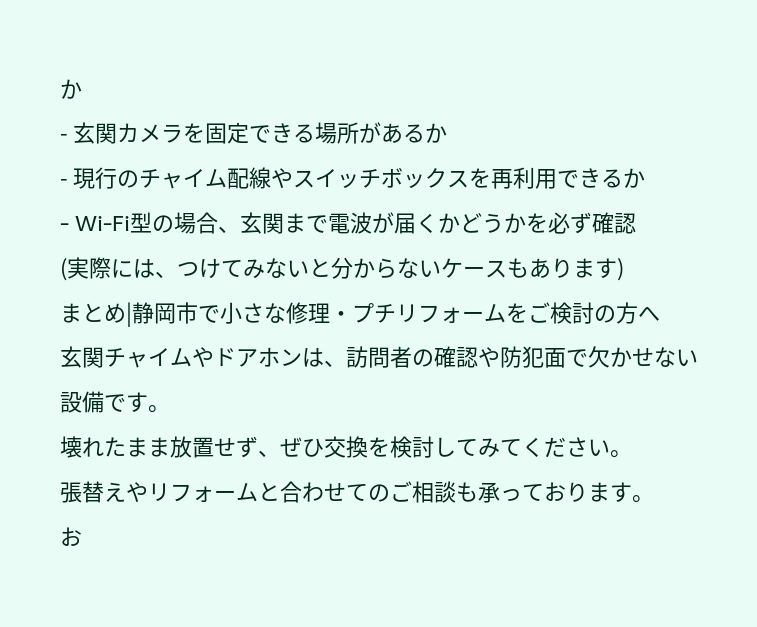か
- 玄関カメラを固定できる場所があるか
- 現行のチャイム配線やスイッチボックスを再利用できるか
- Wi-Fi型の場合、玄関まで電波が届くかどうかを必ず確認
(実際には、つけてみないと分からないケースもあります)
まとめ|静岡市で小さな修理・プチリフォームをご検討の方へ
玄関チャイムやドアホンは、訪問者の確認や防犯面で欠かせない設備です。
壊れたまま放置せず、ぜひ交換を検討してみてください。
張替えやリフォームと合わせてのご相談も承っております。
お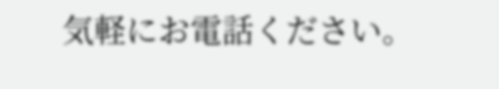気軽にお電話ください。